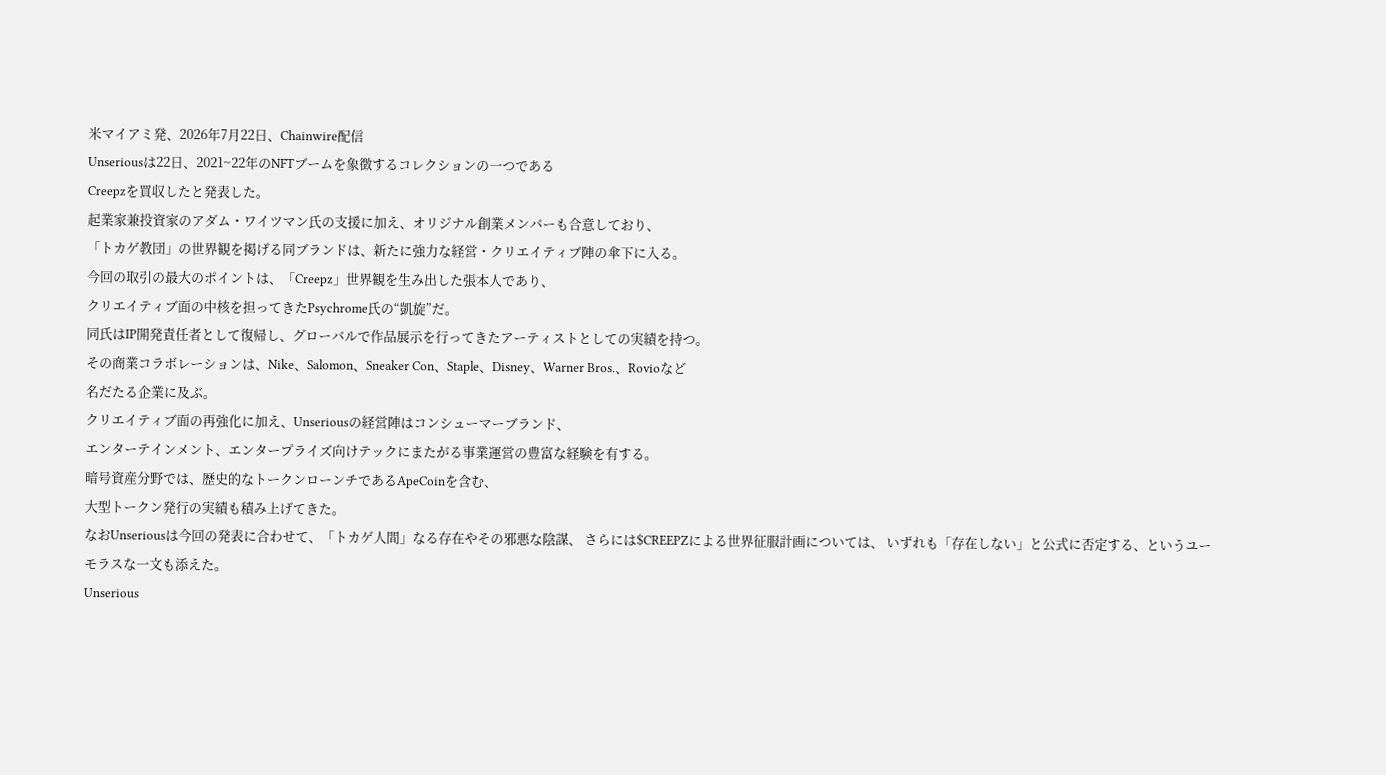米マイアミ発、2026年7月22日、Chainwire配信
Unseriousは22日、2021~22年のNFTブームを象徴するコレクションの一つである
Creepzを買収したと発表した。
起業家兼投資家のアダム・ワイツマン氏の支援に加え、オリジナル創業メンバーも合意しており、
「トカゲ教団」の世界観を掲げる同ブランドは、新たに強力な経営・クリエイティブ陣の傘下に入る。
今回の取引の最大のポイントは、「Creepz」世界観を生み出した張本人であり、
クリエイティブ面の中核を担ってきたPsychrome氏の“凱旋”だ。
同氏はIP開発責任者として復帰し、グローバルで作品展示を行ってきたアーティストとしての実績を持つ。
その商業コラボレーションは、Nike、Salomon、Sneaker Con、Staple、Disney、Warner Bros.、Rovioなど
名だたる企業に及ぶ。
クリエイティブ面の再強化に加え、Unseriousの経営陣はコンシューマーブランド、
エンターテインメント、エンタープライズ向けテックにまたがる事業運営の豊富な経験を有する。
暗号資産分野では、歴史的なトークンローンチであるApeCoinを含む、
大型トークン発行の実績も積み上げてきた。
なおUnseriousは今回の発表に合わせて、「トカゲ人間」なる存在やその邪悪な陰謀、 さらには$CREEPZによる世界征服計画については、 いずれも「存在しない」と公式に否定する、というユーモラスな一文も添えた。
Unserious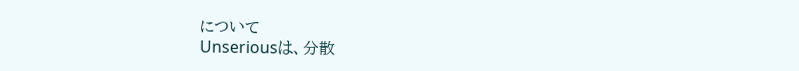について
Unseriousは、分散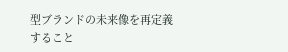型ブランドの未来像を再定義すること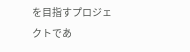を目指すプロジェクトであ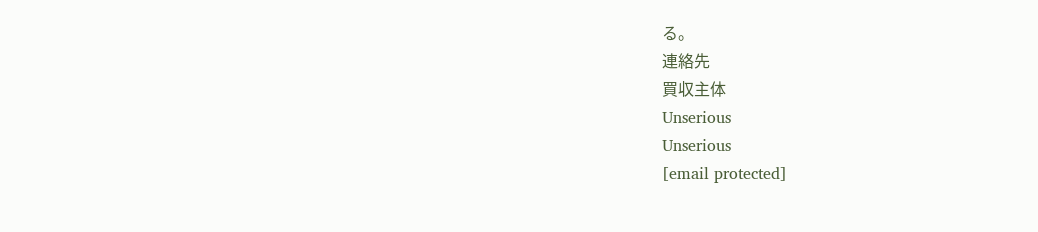る。
連絡先
買収主体
Unserious
Unserious
[email protected]